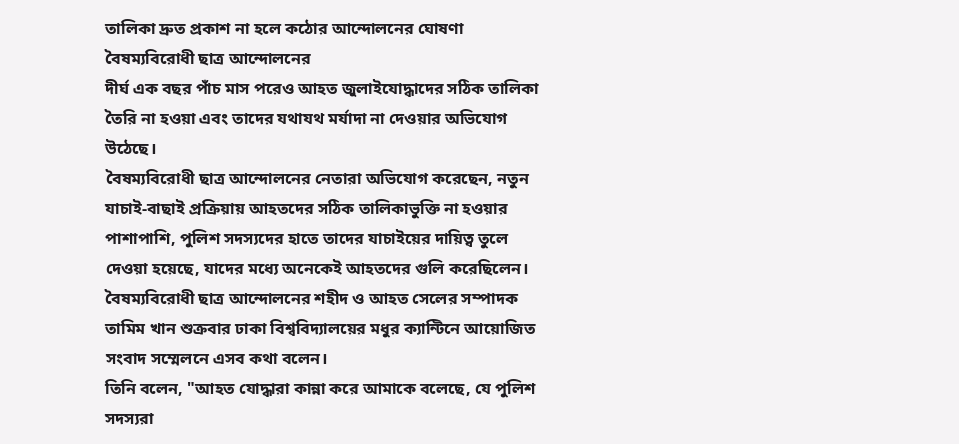তালিকা দ্রুত প্রকাশ না হলে কঠোর আন্দোলনের ঘোষণা বৈষম্যবিরোধী ছাত্র আন্দোলনের
দীর্ঘ এক বছর পাঁচ মাস পরেও আহত জুলাইযোদ্ধাদের সঠিক তালিকা তৈরি না হওয়া এবং তাদের যথাযথ মর্যাদা না দেওয়ার অভিযোগ উঠেছে।
বৈষম্যবিরোধী ছাত্র আন্দোলনের নেতারা অভিযোগ করেছেন, নতুন যাচাই-বাছাই প্রক্রিয়ায় আহতদের সঠিক তালিকাভুক্তি না হওয়ার পাশাপাশি, পুলিশ সদস্যদের হাতে তাদের যাচাইয়ের দায়িত্ব তুলে দেওয়া হয়েছে, যাদের মধ্যে অনেকেই আহতদের গুলি করেছিলেন।
বৈষম্যবিরোধী ছাত্র আন্দোলনের শহীদ ও আহত সেলের সম্পাদক তামিম খান শুক্রবার ঢাকা বিশ্ববিদ্যালয়ের মধুর ক্যান্টিনে আয়োজিত সংবাদ সম্মেলনে এসব কথা বলেন।
তিনি বলেন, "আহত যোদ্ধারা কান্না করে আমাকে বলেছে, যে পুলিশ সদস্যরা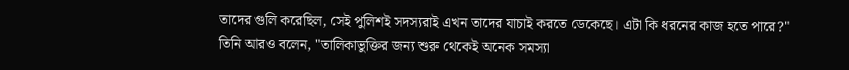তাদের গুলি করেছিল, সেই পুলিশই সদস্যরাই এখন তাদের যাচাই করতে ডেকেছে। এটা কি ধরনের কাজ হতে পারে?"
তিনি আরও বলেন, "তালিকাভুক্তির জন্য শুরু থেকেই অনেক সমস্যা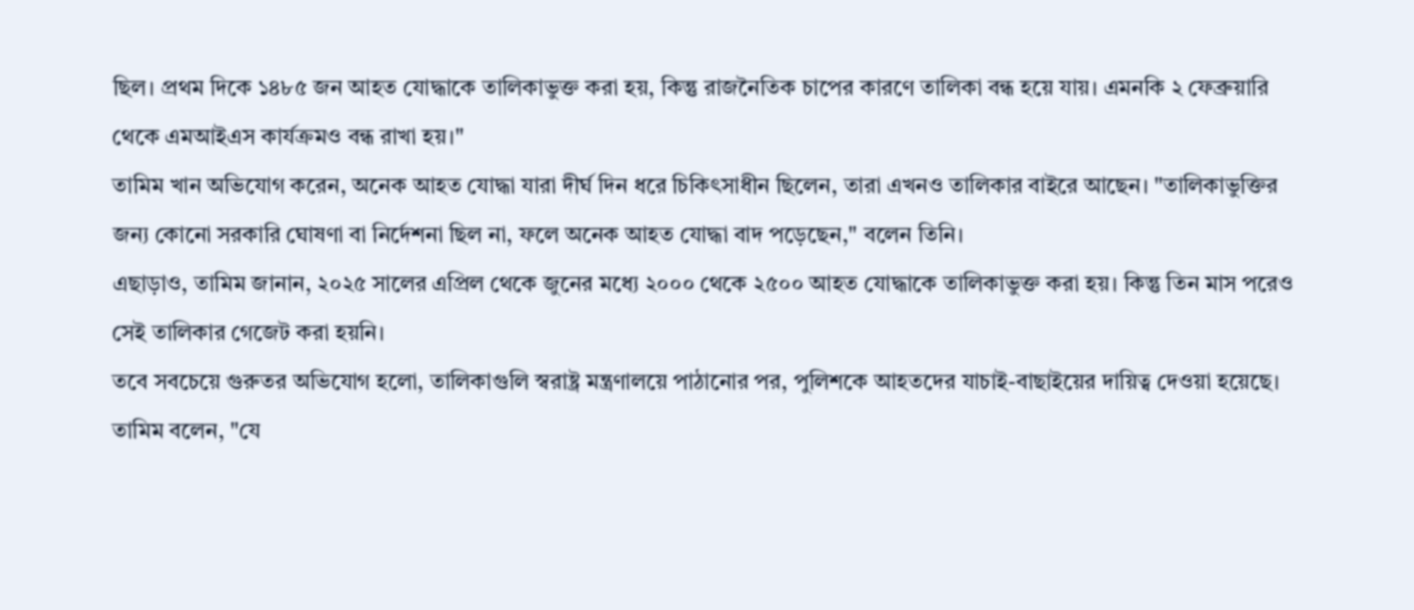ছিল। প্রথম দিকে ১৪৮৫ জন আহত যোদ্ধাকে তালিকাভুক্ত করা হয়, কিন্তু রাজনৈতিক চাপের কারণে তালিকা বন্ধ হয়ে যায়। এমনকি ২ ফেব্রুয়ারি থেকে এমআইএস কার্যক্রমও বন্ধ রাখা হয়।"
তামিম খান অভিযোগ করেন, অনেক আহত যোদ্ধা যারা দীর্ঘ দিন ধরে চিকিৎসাধীন ছিলেন, তারা এখনও তালিকার বাইরে আছেন। "তালিকাভুক্তির জন্য কোনো সরকারি ঘোষণা বা নির্দেশনা ছিল না, ফলে অনেক আহত যোদ্ধা বাদ পড়েছেন," বলেন তিনি।
এছাড়াও, তামিম জানান, ২০২৫ সালের এপ্রিল থেকে জুনের মধ্যে ২০০০ থেকে ২৫০০ আহত যোদ্ধাকে তালিকাভুক্ত করা হয়। কিন্তু তিন মাস পরেও সেই তালিকার গেজেট করা হয়নি।
তবে সবচেয়ে গুরুতর অভিযোগ হলো, তালিকাগুলি স্বরাষ্ট্র মন্ত্রণালয়ে পাঠানোর পর, পুলিশকে আহতদের যাচাই-বাছাইয়ের দায়িত্ব দেওয়া হয়েছে। তামিম বলেন, "যে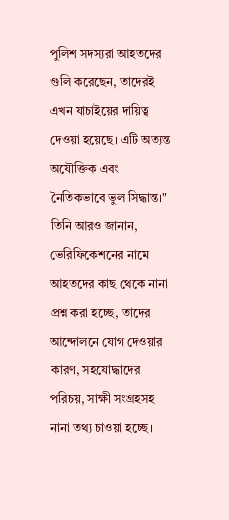পুলিশ সদস্যরা আহতদের গুলি করেছেন, তাদেরই এখন যাচাইয়ের দায়িত্ব দেওয়া হয়েছে। এটি অত্যন্ত অযৌক্তিক এবং নৈতিকভাবে ভুল সিদ্ধান্ত।"
তিনি আরও জানান, ভেরিফিকেশনের নামে আহতদের কাছ থেকে নানা প্রশ্ন করা হচ্ছে, তাদের আন্দোলনে যোগ দেওয়ার কারণ, সহযোদ্ধাদের পরিচয়, সাক্ষী সংগ্রহসহ নানা তথ্য চাওয়া হচ্ছে।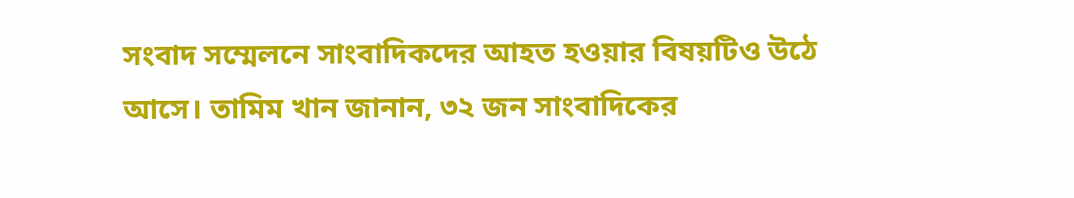সংবাদ সম্মেলনে সাংবাদিকদের আহত হওয়ার বিষয়টিও উঠে আসে। তামিম খান জানান, ৩২ জন সাংবাদিকের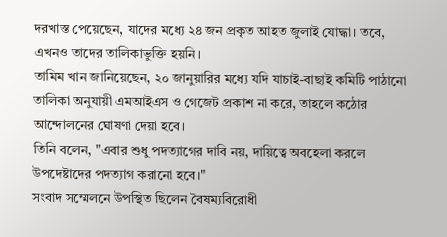দরখাস্ত পেয়েছেন, যাদের মধ্যে ২৪ জন প্রকৃত আহত জুলাই যোদ্ধা। তবে, এখনও তাদের তালিকাভুক্তি হয়নি।
তামিম খান জানিয়েছেন, ২০ জানুয়ারির মধ্যে যদি যাচাই-বাছাই কমিটি পাঠানো তালিকা অনুযায়ী এমআইএস ও গেজেট প্রকাশ না করে, তাহলে কঠোর আন্দোলনের ঘোষণা দেয়া হবে।
তিনি বলেন, "এবার শুধু পদত্যাগের দাবি নয়, দায়িত্বে অবহেলা করলে উপদেষ্টাদের পদত্যাগ করানো হবে।"
সংবাদ সম্মেলনে উপস্থিত ছিলেন বৈষম্যবিরোধী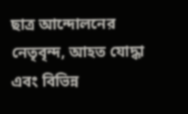ছাত্র আন্দোলনের নেতৃবৃন্দ, আহত যোদ্ধা এবং বিভিন্ন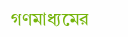গণমাধ্যমের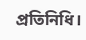প্রতিনিধি।